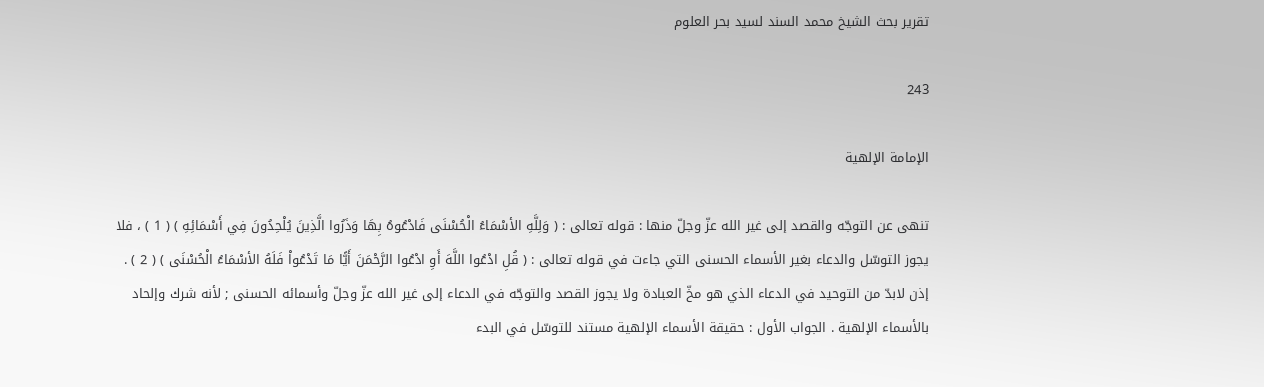تقرير بحث الشيخ محمد السند لسيد بحر العلوم

243

الإمامة الإلهية

تنهى عن التوجّه والقصد إلى غير الله عزّ وجلّ منها : قوله تعالى : ( وَلِلَّهِ الأسْمَاءُ الْحُسْنَى فَادْعُوهُ بِهَا وَذَرُوا الَّذِينَ يُلْحِدُونَ فِي أَسْمَائِهِ ) ( 1 ) ، فلا يجوز التوسّل والدعاء بغير الأسماء الحسنى التي جاءت في قوله تعالى : ( قُلِ ادْعُوا اللَّهَ أَوِ ادْعُوا الرَّحْمَنَ أَيًّا مَا تَدْعُواْ فَلَهُ الأسْمَاءُ الْحُسْنَى ) ( 2 ) . إذن لابدّ من التوحيد في الدعاء الذي هو مخّ العبادة ولا يجوز القصد والتوجّه في الدعاء إلى غير الله عزّ وجلّ وأسمائه الحسنى ; لأنه شرك وإلحاد بالأسماء الإلهية . الجواب الأول : حقيقة الأسماء الإلهية مستند للتوسّل في البدء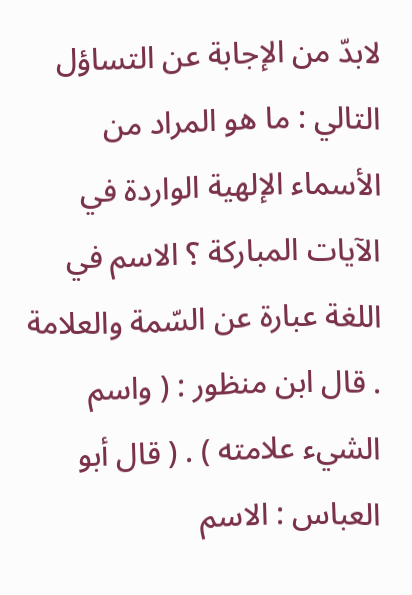لابدّ من الإجابة عن التساؤل التالي : ما هو المراد من الأسماء الإلهية الواردة في الآيات المباركة ؟ الاسم في اللغة عبارة عن السّمة والعلامة . قال ابن منظور : ( واسم الشيء علامته ) . ( قال أبو العباس : الاسم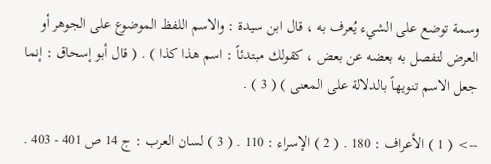وسمة توضع على الشيء يُعرف به ، قال ابن سيدة : والاسم اللفظ الموضوع على الجوهر أو العرض لتفصل به بعضه عن بعض ، كقولك مبتدئاً : اسم هذا كذا ) . ( قال أبو إسحاق : إنما جعل الاسم تنويهاً بالدلالة على المعنى ) ( 3 ) .

--> ( 1 ) الأعراف : 180 . ( 2 ) الإسراء : 110 . ( 3 ) لسان العرب : ج 14 ص 401 - 403 .